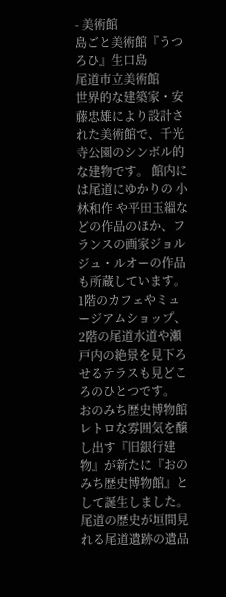- 美術館
島ごと美術館『うつろひ』生口島
尾道市立美術館
世界的な建築家・安藤忠雄により設計された美術館で、千光寺公園のシンボル的な建物です。 館内には尾道にゆかりの 小林和作 や平田玉縕などの作品のほか、フランスの画家ジョルジュ・ルオーの作品も所蔵しています。 1階のカフェやミュージアムショップ、2階の尾道水道や瀬戸内の絶景を見下ろせるテラスも見どころのひとつです。
おのみち歴史博物館
レトロな雰囲気を醸し出す『旧銀行建物』が新たに『おのみち歴史博物館』として誕生しました。 尾道の歴史が垣間見れる尾道遺跡の遺品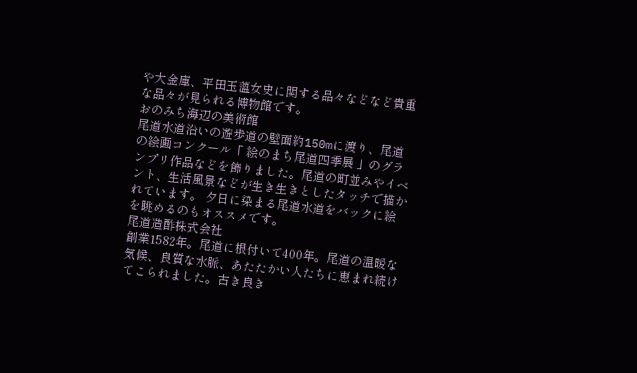や大金庫、平田玉薀女史に関する品々などなど貴重な品々が見られる博物館です。
おのみち海辺の美術館
尾道水道沿いの遊歩道の壁面約150mに渡り、尾道の絵画コンクール「 絵のまち尾道四季展 」のグランプリ作品などを飾りました。尾道の町並みやイベント、生活風景などが生き生きとしたタッチで描かれています。 夕日に染まる尾道水道をバックに絵を眺めるのもオススメです。
尾道造酢株式会社
創業1582年。尾道に根付いて400年。尾道の温暖な気候、良質な水脈、あたたかい人たちに恵まれ続けてこられました。古き良き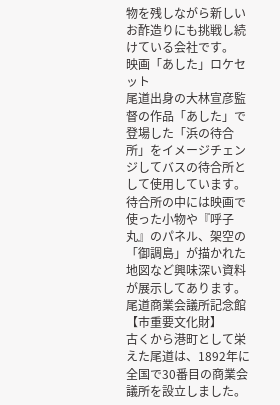物を残しながら新しいお酢造りにも挑戦し続けている会社です。
映画「あした」ロケセット
尾道出身の大林宣彦監督の作品「あした」で登場した「浜の待合所」をイメージチェンジしてバスの待合所として使用しています。 待合所の中には映画で使った小物や『呼子丸』のパネル、架空の「御調島」が描かれた地図など興味深い資料が展示してあります。
尾道商業会議所記念館【市重要文化財】
古くから港町として栄えた尾道は、1892年に全国で30番目の商業会議所を設立しました。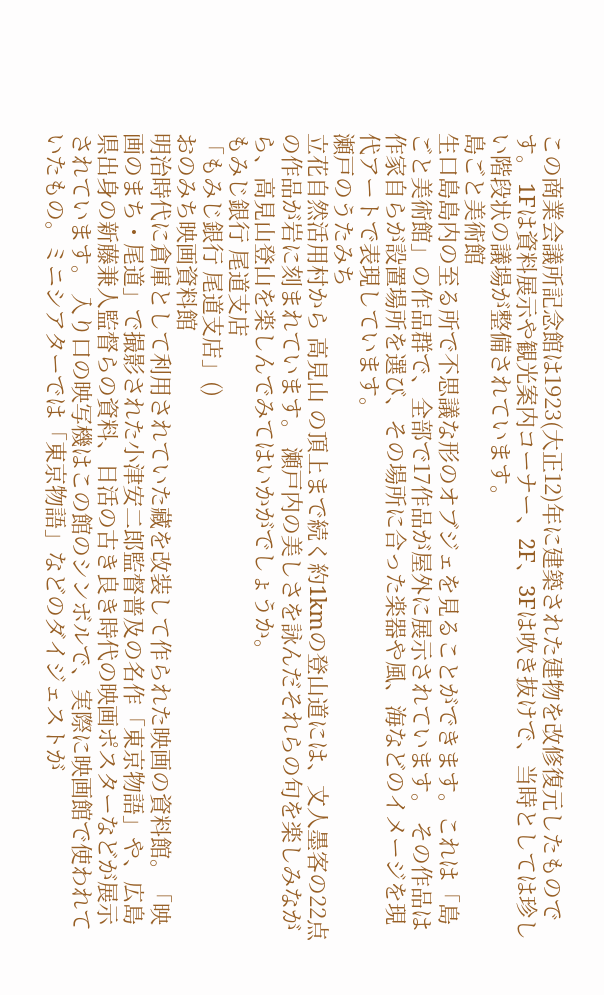この商業会議所記念館は1923(大正12)年に建築された建物を改修復元したものです。 1Fは資料展示や観光案内コーナー、2F、3Fは吹き抜けで、当時としては珍しい階段状の議場が整備されています。
島ごと美術館
生口島島内の至る所で不思議な形のオブジェを見ることができます。これは「島ごと美術館」の作品群で、全部で17作品が屋外に展示されています。 その作品は作家自らが設置場所を選び、その場所に合った楽器や風、海などのイメージを現代アートで表現しています。
瀬戸のうたみち
立花自然活用村から 高見山 の頂上まで続く約1kmの登山道には、文人墨客の22点の作品が岩に刻まれています。 瀬戸内の美しさを詠んだそれらの句を楽しみながら、高見山登山を楽しんでみてはいかがでしょうか。
もみじ銀行 尾道支店
「もみじ銀行 尾道支店」()
おのみち映画資料館
明治時代に倉庫として利用されていた藏を改装して作られた映画の資料館。「映画のまち・尾道」で撮影された小津安二郎監督普及の名作「東京物語」や、広島県出身の新藤兼人監督らの資料、日活の古き良き時代の映画ポスターなどが展示されています。 入り口の映写機はこの館のシンボルで、実際に映画館で使われていたもの。ミニシアターでは「東京物語」などのダイジェストが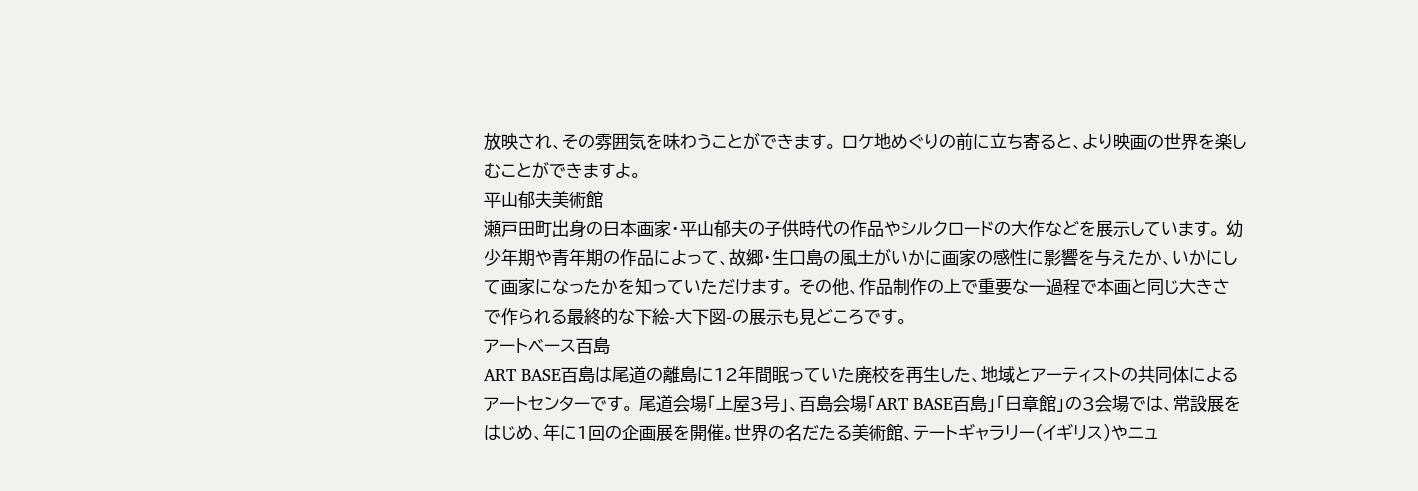放映され、その雰囲気を味わうことができます。 ロケ地めぐりの前に立ち寄ると、より映画の世界を楽しむことができますよ。
平山郁夫美術館
瀬戸田町出身の日本画家・平山郁夫の子供時代の作品やシルクロードの大作などを展示しています。 幼少年期や青年期の作品によって、故郷・生口島の風土がいかに画家の感性に影響を与えたか、いかにして画家になったかを知っていただけます。 その他、作品制作の上で重要な一過程で本画と同じ大きさで作られる最終的な下絵-大下図-の展示も見どころです。
アートベース百島
ART BASE百島は尾道の離島に12年間眠っていた廃校を再生した、地域とアーティストの共同体によるアートセンターです。 尾道会場「上屋3号」、百島会場「ART BASE百島」「日章館」の3会場では、常設展をはじめ、年に1回の企画展を開催。世界の名だたる美術館、テートギャラリー(イギリス)やニュ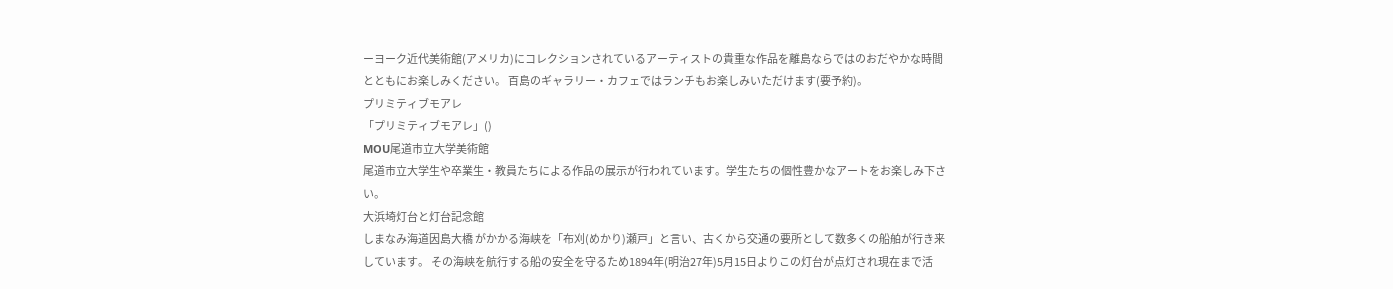ーヨーク近代美術館(アメリカ)にコレクションされているアーティストの貴重な作品を離島ならではのおだやかな時間とともにお楽しみください。 百島のギャラリー・カフェではランチもお楽しみいただけます(要予約)。
プリミティブモアレ
「プリミティブモアレ」()
MOU尾道市立大学美術館
尾道市立大学生や卒業生・教員たちによる作品の展示が行われています。学生たちの個性豊かなアートをお楽しみ下さい。
大浜埼灯台と灯台記念館
しまなみ海道因島大橋 がかかる海峡を「布刈(めかり)瀬戸」と言い、古くから交通の要所として数多くの船舶が行き来しています。 その海峡を航行する船の安全を守るため1894年(明治27年)5月15日よりこの灯台が点灯され現在まで活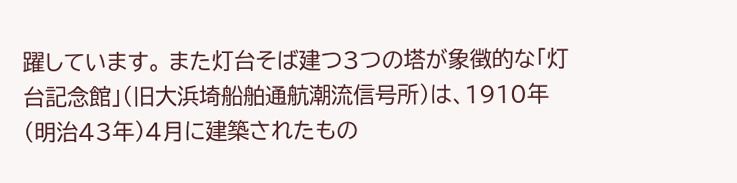躍しています。 また灯台そば建つ3つの塔が象徴的な「灯台記念館」(旧大浜埼船舶通航潮流信号所)は、1910年(明治43年)4月に建築されたもの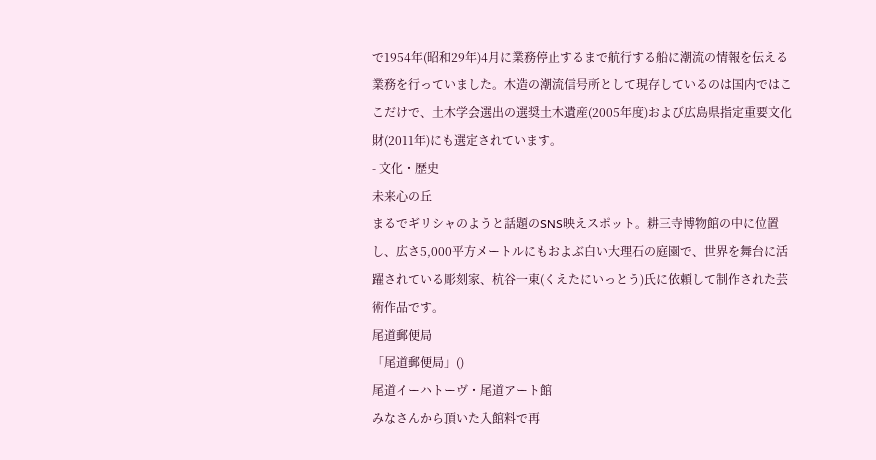で1954年(昭和29年)4月に業務停止するまで航行する船に潮流の情報を伝える業務を行っていました。木造の潮流信号所として現存しているのは国内ではここだけで、土木学会選出の選奨土木遺産(2005年度)および広島県指定重要文化財(2011年)にも選定されています。
- 文化・歴史
未来心の丘
まるでギリシャのようと話題のSNS映えスポット。耕三寺博物館の中に位置し、広さ5,000平方メートルにもおよぶ白い大理石の庭園で、世界を舞台に活躍されている彫刻家、杭谷一東(くえたにいっとう)氏に依頼して制作された芸術作品です。
尾道郵便局
「尾道郵便局」()
尾道イーハトーヴ・尾道アート館
みなさんから頂いた入館料で再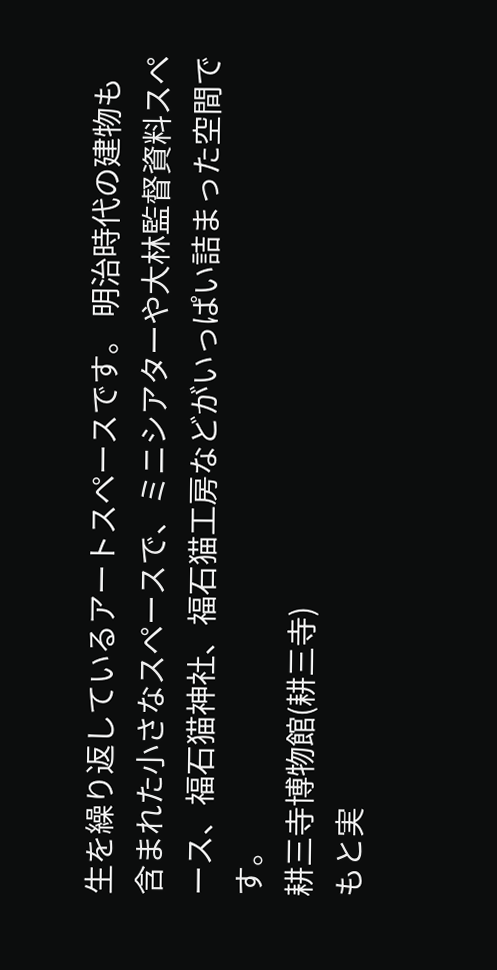生を繰り返しているアートスペースです。 明治時代の建物も含まれた小さなスペースで、ミニシアターや大林監督資料スペース、福石猫神社、福石猫工房などがいっぱい詰まった空間です。
耕三寺博物館(耕三寺)
もと実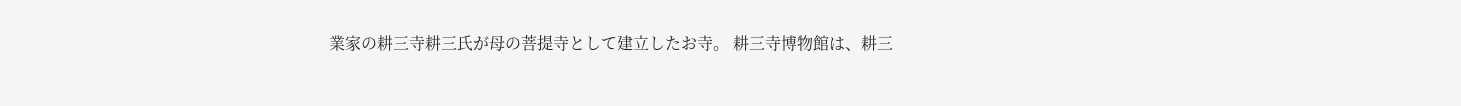業家の耕三寺耕三氏が母の菩提寺として建立したお寺。 耕三寺博物館は、耕三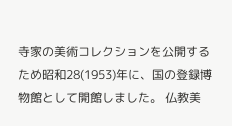寺家の美術コレクションを公開するため昭和28(1953)年に、国の登録博物館として開館しました。 仏教美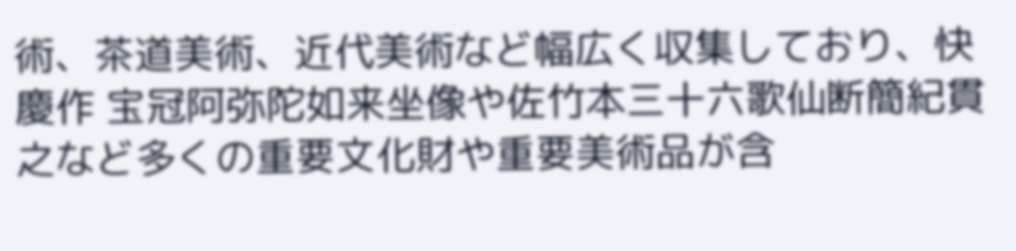術、茶道美術、近代美術など幅広く収集しており、快慶作 宝冠阿弥陀如来坐像や佐竹本三十六歌仙断簡紀貫之など多くの重要文化財や重要美術品が含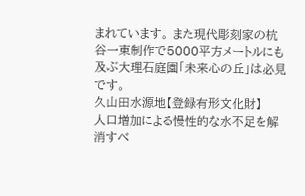まれています。 また現代彫刻家の杭谷一東制作で5000平方メートルにも及ぶ大理石庭園「未来心の丘」は必見です。
久山田水源地【登録有形文化財】
人口増加による慢性的な水不足を解消すべ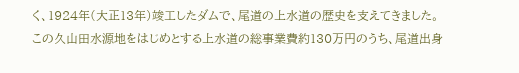く、1924年(大正13年)竣工したダムで、尾道の上水道の歴史を支えてきました。 この久山田水源地をはじめとする上水道の総事業費約130万円のうち、尾道出身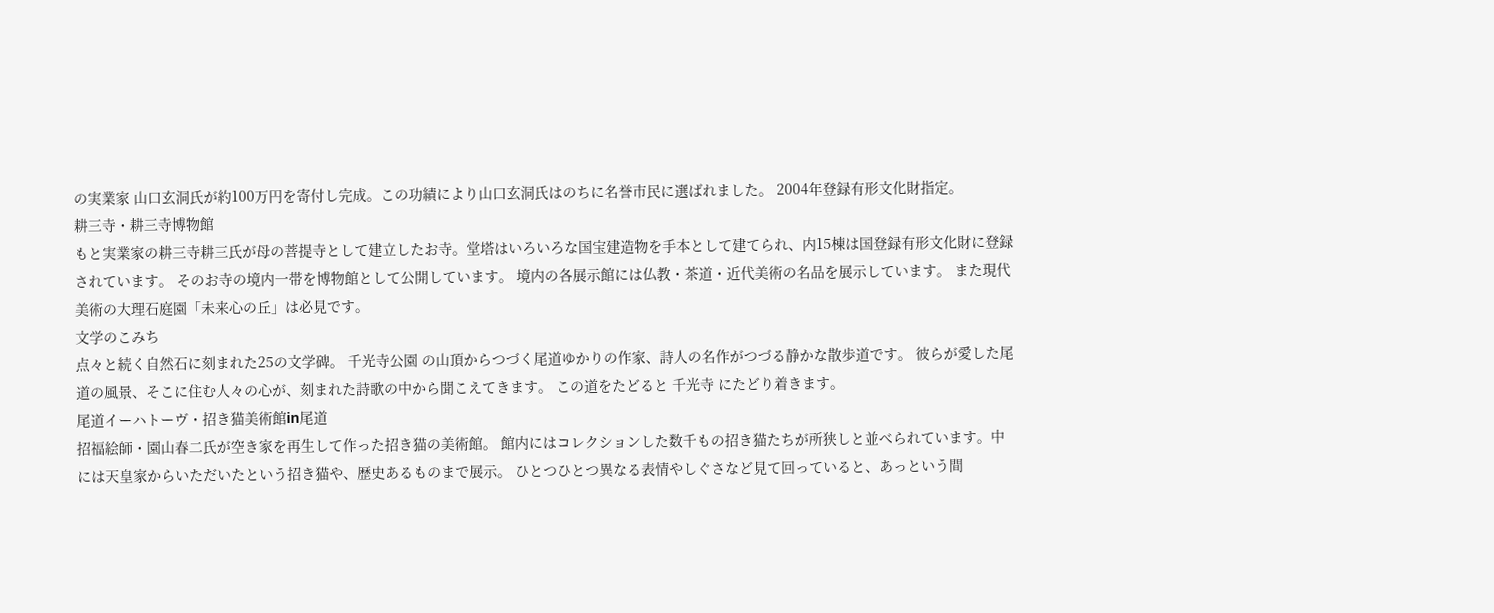の実業家 山口玄洞氏が約100万円を寄付し完成。この功績により山口玄洞氏はのちに名誉市民に選ばれました。 2004年登録有形文化財指定。
耕三寺・耕三寺博物館
もと実業家の耕三寺耕三氏が母の菩提寺として建立したお寺。堂塔はいろいろな国宝建造物を手本として建てられ、内15棟は国登録有形文化財に登録されています。 そのお寺の境内一帯を博物館として公開しています。 境内の各展示館には仏教・茶道・近代美術の名品を展示しています。 また現代美術の大理石庭園「未来心の丘」は必見です。
文学のこみち
点々と続く自然石に刻まれた25の文学碑。 千光寺公園 の山頂からつづく尾道ゆかりの作家、詩人の名作がつづる静かな散歩道です。 彼らが愛した尾道の風景、そこに住む人々の心が、刻まれた詩歌の中から聞こえてきます。 この道をたどると 千光寺 にたどり着きます。
尾道イーハトーヴ・招き猫美術館in尾道
招福絵師・園山春二氏が空き家を再生して作った招き猫の美術館。 館内にはコレクションした数千もの招き猫たちが所狭しと並べられています。中には天皇家からいただいたという招き猫や、歴史あるものまで展示。 ひとつひとつ異なる表情やしぐさなど見て回っていると、あっという間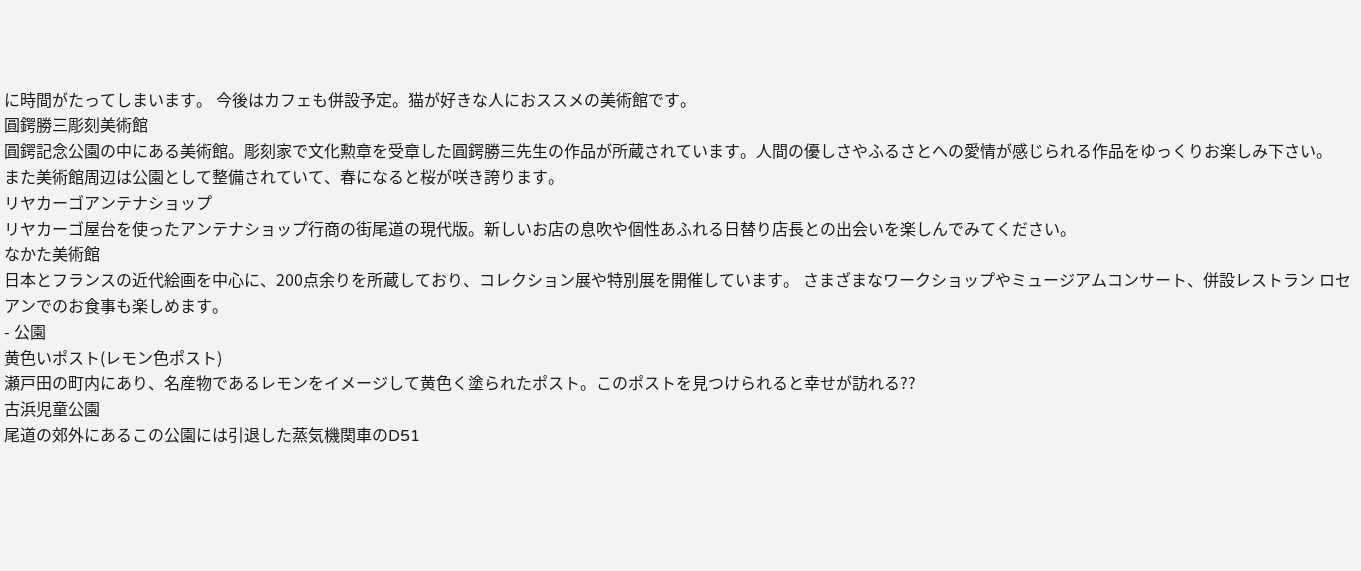に時間がたってしまいます。 今後はカフェも併設予定。猫が好きな人におススメの美術館です。
圓鍔勝三彫刻美術館
圓鍔記念公園の中にある美術館。彫刻家で文化勲章を受章した圓鍔勝三先生の作品が所蔵されています。人間の優しさやふるさとへの愛情が感じられる作品をゆっくりお楽しみ下さい。 また美術館周辺は公園として整備されていて、春になると桜が咲き誇ります。
リヤカーゴアンテナショップ
リヤカーゴ屋台を使ったアンテナショップ行商の街尾道の現代版。新しいお店の息吹や個性あふれる日替り店長との出会いを楽しんでみてください。
なかた美術館
日本とフランスの近代絵画を中心に、200点余りを所蔵しており、コレクション展や特別展を開催しています。 さまざまなワークショップやミュージアムコンサート、併設レストラン ロセアンでのお食事も楽しめます。
- 公園
黄色いポスト(レモン色ポスト)
瀬戸田の町内にあり、名産物であるレモンをイメージして黄色く塗られたポスト。このポストを見つけられると幸せが訪れる??
古浜児童公園
尾道の郊外にあるこの公園には引退した蒸気機関車のD51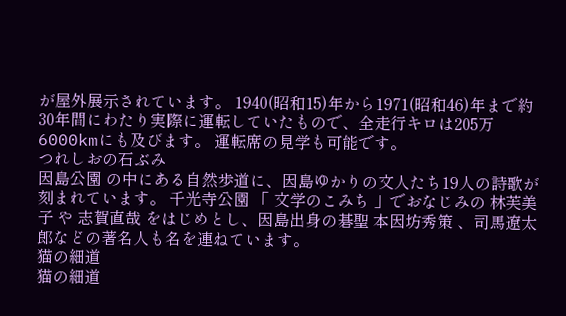が屋外展示されています。 1940(昭和15)年から1971(昭和46)年まで約30年間にわたり実際に運転していたもので、全走行キロは205万6000kmにも及びます。 運転席の見学も可能です。
つれしおの石ぶみ
因島公園 の中にある自然歩道に、因島ゆかりの文人たち19人の詩歌が刻まれています。 千光寺公園 「 文学のこみち 」でおなじみの 林芙美子 や 志賀直哉 をはじめとし、因島出身の碁聖 本因坊秀策 、司馬遼太郎などの著名人も名を連ねています。
猫の細道
猫の細道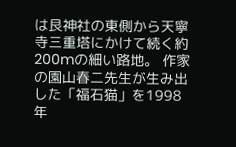は艮神社の東側から天寧寺三重塔にかけて続く約200mの細い路地。 作家の園山春二先生が生み出した「福石猫」を1998年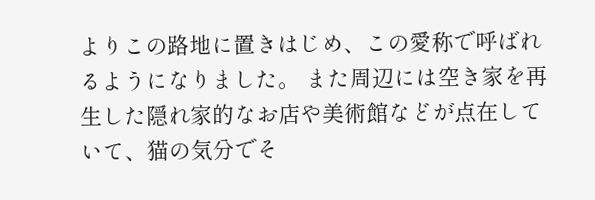よりこの路地に置きはじめ、この愛称で呼ばれるようになりました。 また周辺には空き家を再生した隠れ家的なお店や美術館などが点在していて、猫の気分でそ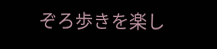ぞろ歩きを楽し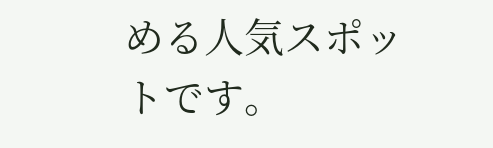める人気スポットです。